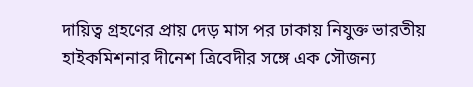দায়িত্ব গ্রহণের প্রায় দেড় মাস পর ঢাকায় নিযুক্ত ভারতীয় হাইকমিশনার দীনেশ ত্রিবেদীর সঙ্গে এক সৌজন্য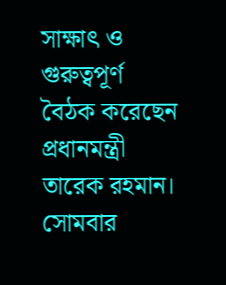সাক্ষাৎ ও গুরুত্বপূর্ণ বৈঠক করেছেন প্রধানমন্ত্রী তারেক রহমান। সোমবার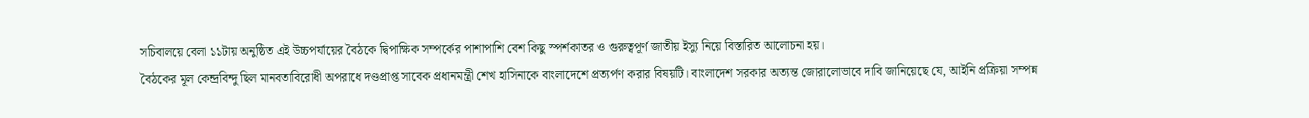সচিবালয়ে বেলা ১১টায় অনুষ্ঠিত এই উচ্চপর্যায়ের বৈঠকে দ্বিপাক্ষিক সম্পর্কের পাশাপাশি বেশ কিছু স্পর্শকাতর ও গুরুত্বপূর্ণ জাতীয় ইস্যু নিয়ে বিস্তারিত আলোচনা হয়।
বৈঠকের মূল কেন্দ্রবিন্দু ছিল মানবতাবিরোধী অপরাধে দণ্ডপ্রাপ্ত সাবেক প্রধানমন্ত্রী শেখ হাসিনাকে বাংলাদেশে প্রত্যর্পণ করার বিষয়টি। বাংলাদেশ সরকার অত্যন্ত জোরালোভাবে দাবি জানিয়েছে যে, আইনি প্রক্রিয়া সম্পন্ন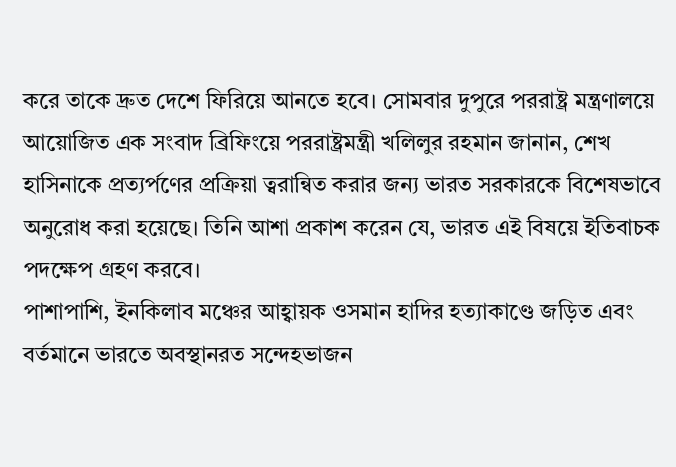করে তাকে দ্রুত দেশে ফিরিয়ে আনতে হবে। সোমবার দুপুরে পররাষ্ট্র মন্ত্রণালয়ে আয়োজিত এক সংবাদ ব্রিফিংয়ে পররাষ্ট্রমন্ত্রী খলিলুর রহমান জানান, শেখ হাসিনাকে প্রত্যর্পণের প্রক্রিয়া ত্বরান্বিত করার জন্য ভারত সরকারকে বিশেষভাবে অনুরোধ করা হয়েছে। তিনি আশা প্রকাশ করেন যে, ভারত এই বিষয়ে ইতিবাচক পদক্ষেপ গ্রহণ করবে।
পাশাপাশি, ইনকিলাব মঞ্চের আহ্বায়ক ওসমান হাদির হত্যাকাণ্ডে জড়িত এবং বর্তমানে ভারতে অবস্থানরত সন্দেহভাজন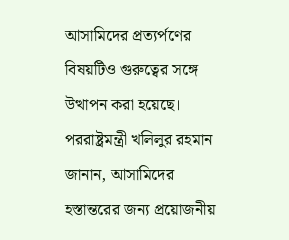আসামিদের প্রত্যর্পণের বিষয়টিও গুরুত্বের সঙ্গে উত্থাপন করা হয়েছে। পররাষ্ট্রমন্ত্রী খলিলুর রহমান জানান, আসামিদের হস্তান্তরের জন্য প্রয়োজনীয়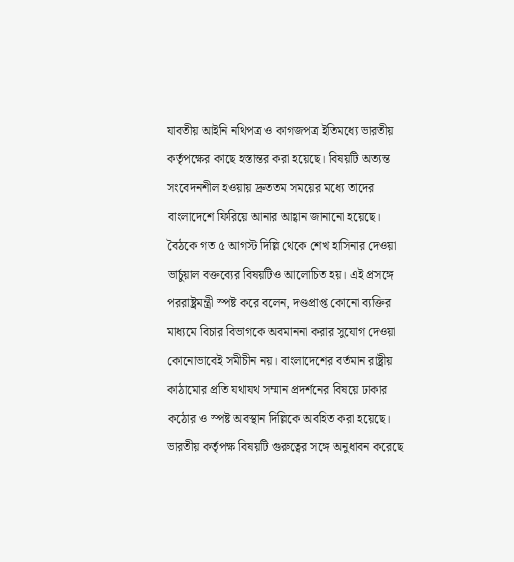যাবতীয় আইনি নথিপত্র ও কাগজপত্র ইতিমধ্যে ভারতীয় কর্তৃপক্ষের কাছে হস্তান্তর করা হয়েছে। বিষয়টি অত্যন্ত সংবেদনশীল হওয়ায় দ্রুততম সময়ের মধ্যে তাদের বাংলাদেশে ফিরিয়ে আনার আহ্বান জানানো হয়েছে।
বৈঠকে গত ৫ আগস্ট দিল্লি থেকে শেখ হাসিনার দেওয়া ভার্চুয়াল বক্তব্যের বিষয়টিও আলোচিত হয়। এই প্রসঙ্গে পররাষ্ট্রমন্ত্রী স্পষ্ট করে বলেন, দণ্ডপ্রাপ্ত কোনো ব্যক্তির মাধ্যমে বিচার বিভাগকে অবমাননা করার সুযোগ দেওয়া কোনোভাবেই সমীচীন নয়। বাংলাদেশের বর্তমান রাষ্ট্রীয় কাঠামোর প্রতি যথাযথ সম্মান প্রদর্শনের বিষয়ে ঢাকার কঠোর ও স্পষ্ট অবস্থান দিল্লিকে অবহিত করা হয়েছে। ভারতীয় কর্তৃপক্ষ বিষয়টি গুরুত্বের সঙ্গে অনুধাবন করেছে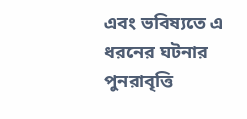এবং ভবিষ্যতে এ ধরনের ঘটনার পুনরাবৃত্তি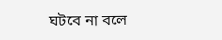ঘটবে না বলে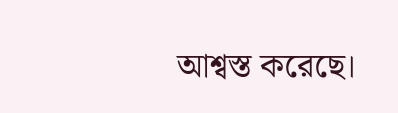আশ্বস্ত করেছে।